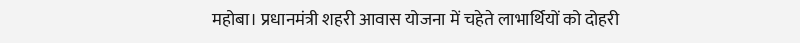महोबा। प्रधानमंत्री शहरी आवास योजना में चहेते लाभार्थियों को दोहरी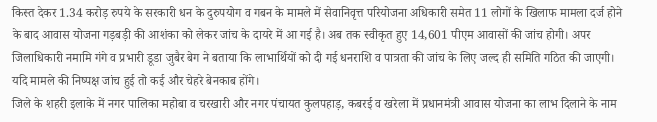किस्त देकर 1.34 करोड़ रुपये के सरकारी धन के दुरुपयोग व गबन के मामले में सेवानिवृत्त परियोजना अधिकारी समेत 11 लोगों के खिलाफ मामला दर्ज होने के बाद आवास योजना गड़बड़ी की आशंका को लेकर जांच के दायरे में आ गई है। अब तक स्वीकृत हुए 14,601 पीएम आवासों की जांच होगी। अपर जिलाधिकारी नमामि गंगे व प्रभारी डूडा जुबैर बेग ने बताया कि लाभार्थियों को दी गई धनराशि व पात्रता की जांच के लिए जल्द ही समिति गठित की जाएगी। यदि मामले की निष्पक्ष जांच हुई तो कई और चेहरे बेनकाब होंगे।
जिले के शहरी इलाके में नगर पालिका महोबा व चरखारी और नगर पंचायत कुलपहाड़, कबरई व खरेला में प्रधानमंत्री आवास योजना का लाभ दिलाने के नाम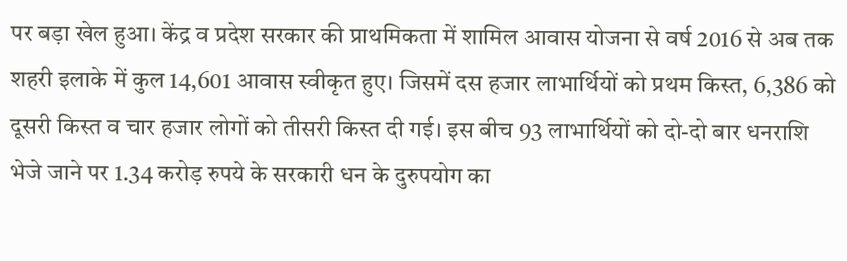पर बड़ा खेल हुआ। केंद्र व प्रदेश सरकार की प्राथमिकता में शामिल आवास योजना से वर्ष 2016 से अब तक शहरी इलाके में कुल 14,601 आवास स्वीकृत हुए। जिसमें दस हजार लाभार्थियों को प्रथम किस्त, 6,386 को दूसरी किस्त व चार हजार लोगों को तीसरी किस्त दी गई। इस बीच 93 लाभार्थियों को दो-दो बार धनराशि भेजे जाने पर 1.34 करोड़ रुपये के सरकारी धन के दुरुपयोग का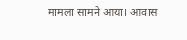मामला सामने आया। आवास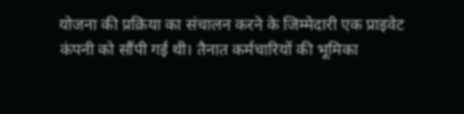योजना की प्रक्रिया का संचालन करने के जिम्मेदारी एक प्राइवेट कंपनी को सौंपी गई थी। तैनात कर्मचारियों की भूमिका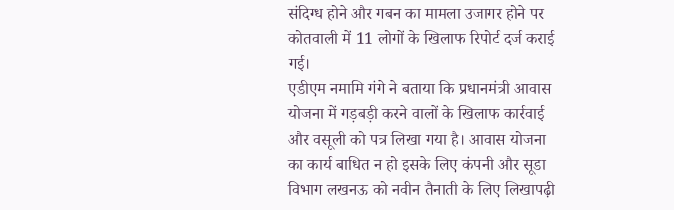संदिग्ध होने और गबन का मामला उजागर होने पर कोतवाली में 11 लोगों के खिलाफ रिपोर्ट दर्ज कराई गई।
एडीएम नमामि गंगे ने बताया कि प्रधानमंत्री आवास योजना में गड़बड़ी करने वालों के खिलाफ कार्रवाई और वसूली को पत्र लिखा गया है। आवास योजना का कार्य बाधित न हो इसके लिए कंपनी और सूडा विभाग लखनऊ को नवीन तैनाती के लिए लिखापढ़ी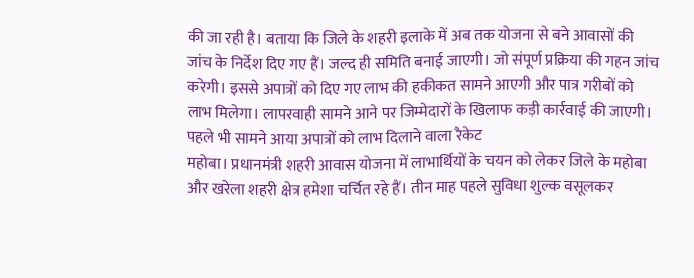की जा रही है। बताया कि जिले के शहरी इलाके में अब तक योजना से बने आवासों की जांच के निर्देश दिए गए हैं। जल्द ही समिति बनाई जाएगी। जो संपूर्ण प्रक्रिया की गहन जांच करेगी। इससे अपात्रों को दिए गए लाभ की हकीकत सामने आएगी और पात्र गरीबों को लाभ मिलेगा। लापरवाही सामने आने पर जिम्मेदारों के खिलाफ कड़ी कार्रवाई की जाएगी।
पहले भी सामने आया अपात्रों को लाभ दिलाने वाला रैकेट
महोबा। प्रधानमंत्री शहरी आवास योजना में लाभार्थियों के चयन को लेकर जिले के महोबा और खरेला शहरी क्षेत्र हमेशा चर्चित रहे हैं। तीन माह पहले सुविधा शुल्क वसूलकर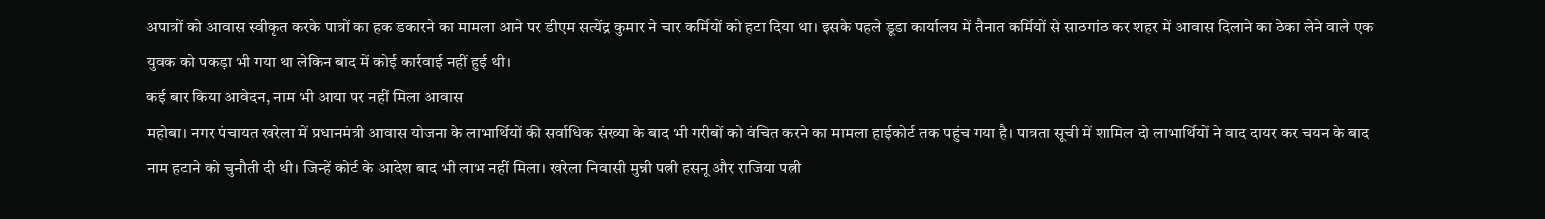अपात्रों को आवास स्वीकृत करके पात्रों का हक डकारने का मामला आने पर डीएम सत्येंद्र कुमार ने चार कर्मियों को हटा दिया था। इसके पहले डूडा कार्यालय में तैनात कर्मियों से साठगांठ कर शहर में आवास दिलाने का ठेका लेने वाले एक युवक को पकड़ा भी गया था लेकिन बाद में कोई कार्रवाई नहीं हुई थी।
कई बार किया आवेदन, नाम भी आया पर नहीं मिला आवास
महोबा। नगर पंचायत खरेला में प्रधानमंत्री आवास योजना के लाभार्थियों की सर्वाधिक संख्या के बाद भी गरीबों को वंचित करने का मामला हाईकोर्ट तक पहुंच गया है। पात्रता सूची में शामिल दो लाभार्थियों ने वाद दायर कर चयन के बाद नाम हटाने को चुनौती दी थी। जिन्हें कोर्ट के आदेश बाद भी लाभ नहीं मिला। खरेला निवासी मुन्नी पत्नी हसनू और राजिया पत्नी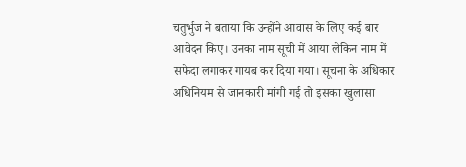चतुर्भुज ने बताया कि उन्होंने आवास के लिए कई बार आवेदन किए। उनका नाम सूची में आया लेकिन नाम में सफेदा लगाकर गायब कर दिया गया। सूचना के अधिकार अधिनियम से जानकारी मांगी गई तो इसका खुलासा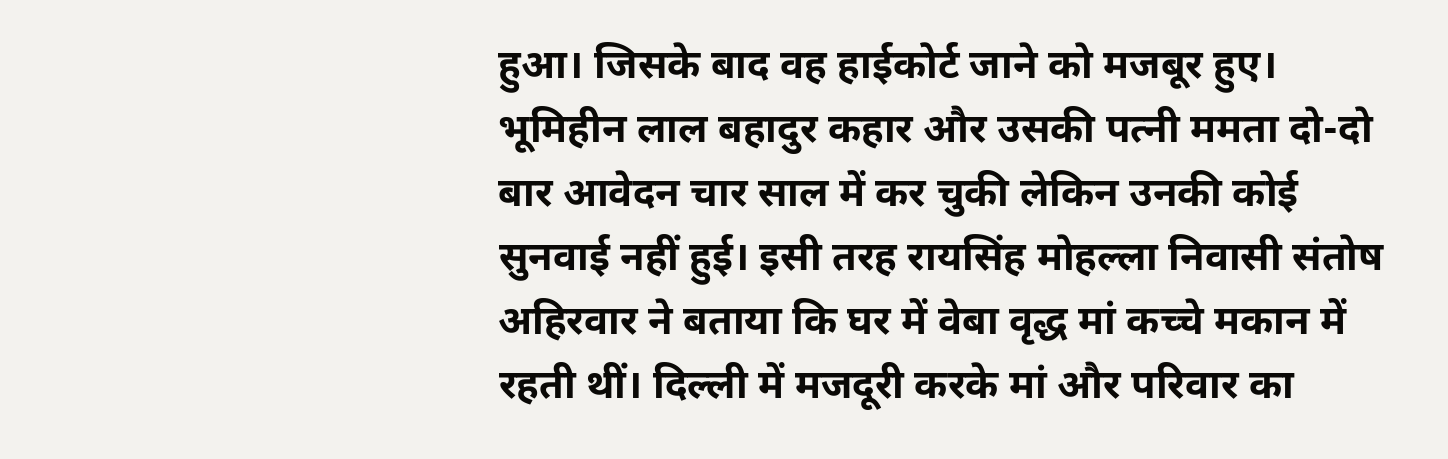हुआ। जिसके बाद वह हाईकोर्ट जाने को मजबूर हुए। भूमिहीन लाल बहादुर कहार और उसकी पत्नी ममता दो-दो बार आवेदन चार साल में कर चुकी लेकिन उनकी कोई सुनवाई नहीं हुई। इसी तरह रायसिंह मोहल्ला निवासी संतोष अहिरवार ने बताया कि घर में वेबा वृद्ध मां कच्चे मकान में रहती थीं। दिल्ली में मजदूरी करके मां और परिवार का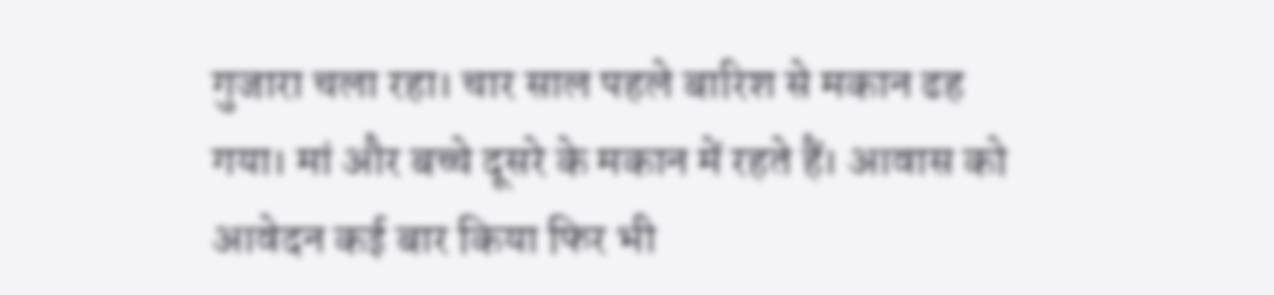गुजारा चला रहा। चार साल पहले बारिश से मकान ढह गया। मां और बच्चे दूसरे के मकान में रहते हैं। आवास को आवेदन कई बार किया फिर भी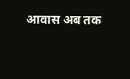आवास अब तक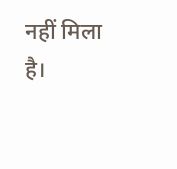नहीं मिला है।